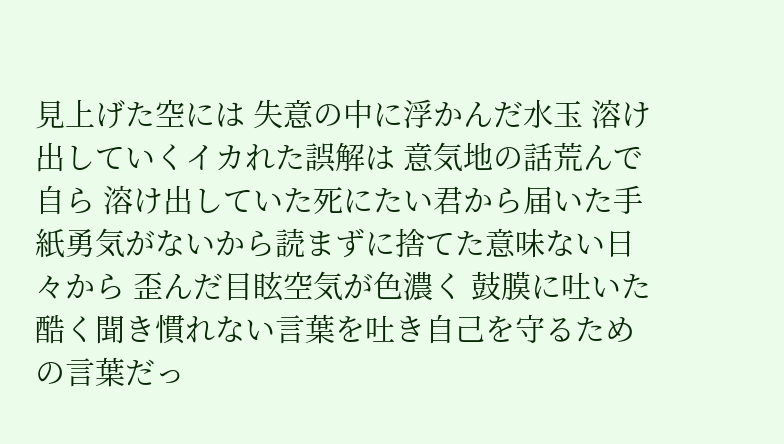見上げた空には 失意の中に浮かんだ水玉 溶け出していくイカれた誤解は 意気地の話荒んで自ら 溶け出していた死にたい君から届いた手紙勇気がないから読まずに捨てた意味ない日々から 歪んだ目眩空気が色濃く 鼓膜に吐いた酷く聞き慣れない言葉を吐き自己を守るための言葉だっ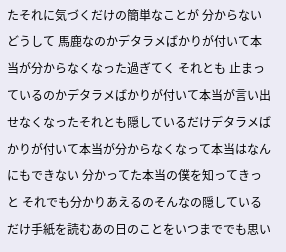たそれに気づくだけの簡単なことが 分からないどうして 馬鹿なのかデタラメばかりが付いて本当が分からなくなった過ぎてく それとも 止まっているのかデタラメばかりが付いて本当が言い出せなくなったそれとも隠しているだけデタラメばかりが付いて本当が分からなくなって本当はなんにもできない 分かってた本当の僕を知ってきっと それでも分かりあえるのそんなの隠しているだけ手紙を読むあの日のことをいつまででも思い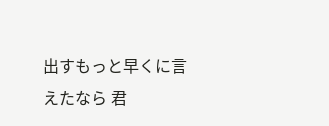出すもっと早くに言えたなら 君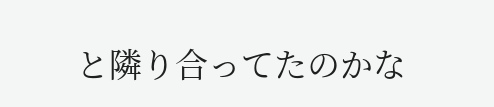と隣り合ってたのかな